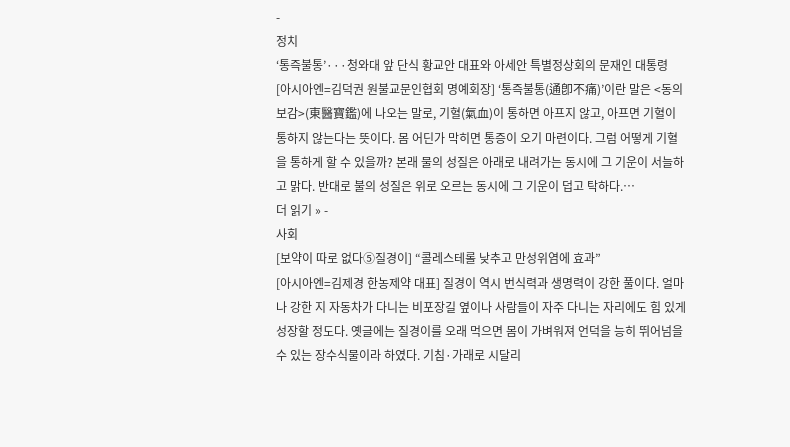-
정치
‘통즉불통’···청와대 앞 단식 황교안 대표와 아세안 특별정상회의 문재인 대통령
[아시아엔=김덕권 원불교문인협회 명예회장] ‘통즉불통(通卽不痛)’이란 말은 <동의보감>(東醫寶鑑)에 나오는 말로, 기혈(氣血)이 통하면 아프지 않고, 아프면 기혈이 통하지 않는다는 뜻이다. 몸 어딘가 막히면 통증이 오기 마련이다. 그럼 어떻게 기혈을 통하게 할 수 있을까? 본래 물의 성질은 아래로 내려가는 동시에 그 기운이 서늘하고 맑다. 반대로 불의 성질은 위로 오르는 동시에 그 기운이 덥고 탁하다.…
더 읽기 » -
사회
[보약이 따로 없다⑤질경이] “콜레스테롤 낮추고 만성위염에 효과”
[아시아엔=김제경 한농제약 대표] 질경이 역시 번식력과 생명력이 강한 풀이다. 얼마나 강한 지 자동차가 다니는 비포장길 옆이나 사람들이 자주 다니는 자리에도 힘 있게 성장할 정도다. 옛글에는 질경이를 오래 먹으면 몸이 가벼워져 언덕을 능히 뛰어넘을 수 있는 장수식물이라 하였다. 기침·가래로 시달리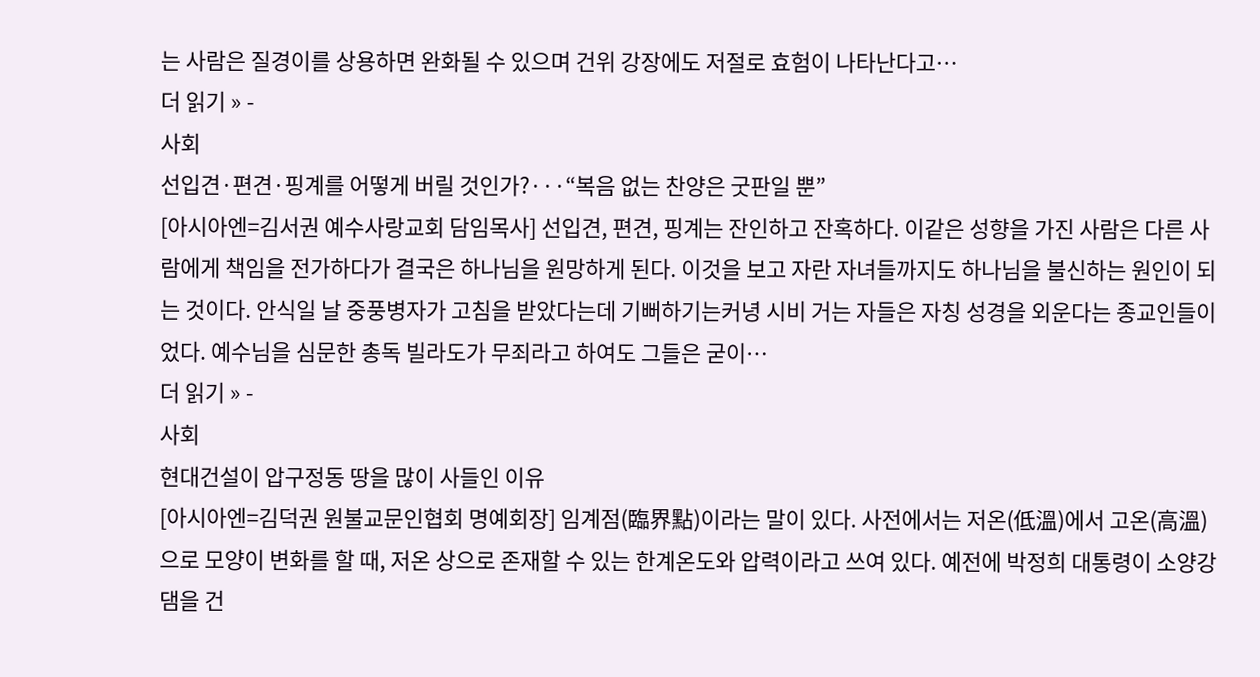는 사람은 질경이를 상용하면 완화될 수 있으며 건위 강장에도 저절로 효험이 나타난다고…
더 읽기 » -
사회
선입견·편견·핑계를 어떻게 버릴 것인가?···“복음 없는 찬양은 굿판일 뿐”
[아시아엔=김서권 예수사랑교회 담임목사] 선입견, 편견, 핑계는 잔인하고 잔혹하다. 이같은 성향을 가진 사람은 다른 사람에게 책임을 전가하다가 결국은 하나님을 원망하게 된다. 이것을 보고 자란 자녀들까지도 하나님을 불신하는 원인이 되는 것이다. 안식일 날 중풍병자가 고침을 받았다는데 기뻐하기는커녕 시비 거는 자들은 자칭 성경을 외운다는 종교인들이었다. 예수님을 심문한 총독 빌라도가 무죄라고 하여도 그들은 굳이…
더 읽기 » -
사회
현대건설이 압구정동 땅을 많이 사들인 이유
[아시아엔=김덕권 원불교문인협회 명예회장] 임계점(臨界點)이라는 말이 있다. 사전에서는 저온(低溫)에서 고온(高溫)으로 모양이 변화를 할 때, 저온 상으로 존재할 수 있는 한계온도와 압력이라고 쓰여 있다. 예전에 박정희 대통령이 소양강댐을 건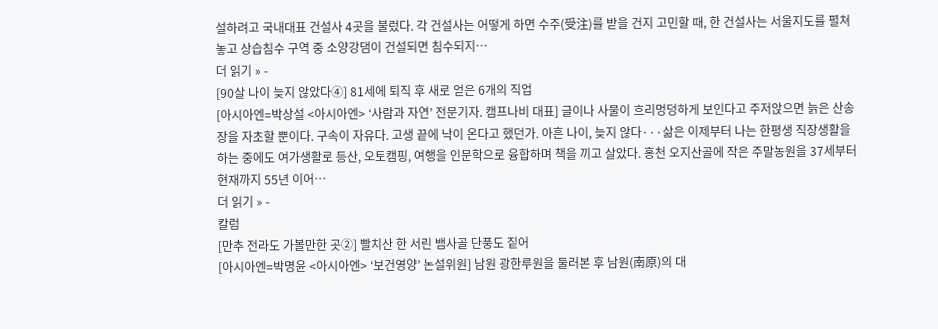설하려고 국내대표 건설사 4곳을 불렀다. 각 건설사는 어떻게 하면 수주(受注)를 받을 건지 고민할 때, 한 건설사는 서울지도를 펼쳐놓고 상습침수 구역 중 소양강댐이 건설되면 침수되지…
더 읽기 » -
[90살 나이 늦지 않았다④] 81세에 퇴직 후 새로 얻은 6개의 직업
[아시아엔=박상설 <아시아엔> ‘사람과 자연’ 전문기자. 캠프나비 대표] 글이나 사물이 흐리멍덩하게 보인다고 주저앉으면 늙은 산송장을 자초할 뿐이다. 구속이 자유다. 고생 끝에 낙이 온다고 했던가. 아흔 나이, 늦지 않다···삶은 이제부터 나는 한평생 직장생활을 하는 중에도 여가생활로 등산, 오토캠핑, 여행을 인문학으로 융합하며 책을 끼고 살았다. 홍천 오지산골에 작은 주말농원을 37세부터 현재까지 55년 이어…
더 읽기 » -
칼럼
[만추 전라도 가볼만한 곳②] 빨치산 한 서린 뱀사골 단풍도 짙어
[아시아엔=박명윤 <아시아엔> ‘보건영양’ 논설위원] 남원 광한루원을 둘러본 후 남원(南原)의 대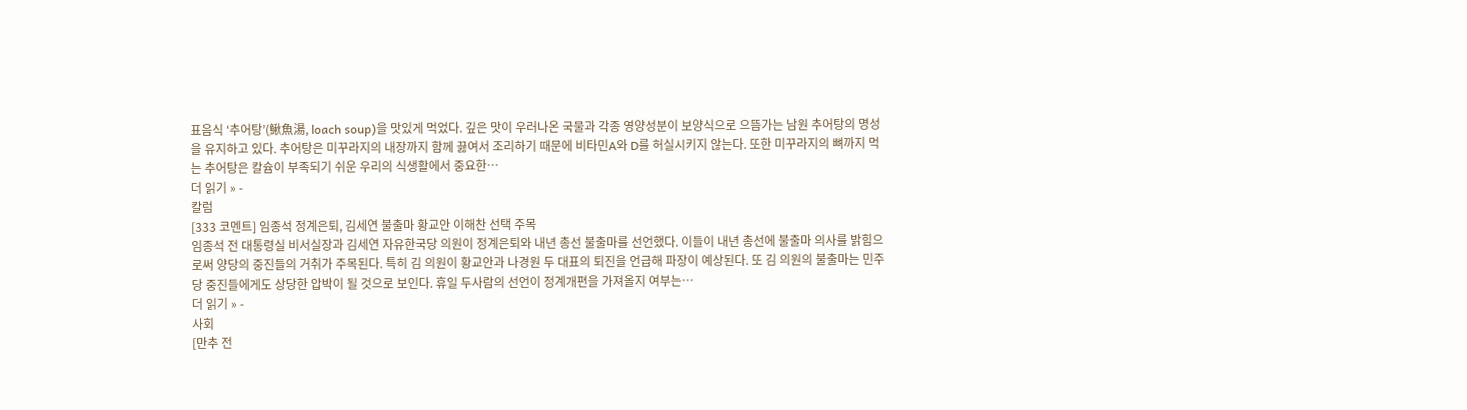표음식 ‘추어탕’(鰍魚湯, loach soup)을 맛있게 먹었다. 깊은 맛이 우러나온 국물과 각종 영양성분이 보양식으로 으뜸가는 남원 추어탕의 명성을 유지하고 있다. 추어탕은 미꾸라지의 내장까지 함께 끓여서 조리하기 때문에 비타민A와 D를 허실시키지 않는다. 또한 미꾸라지의 뼈까지 먹는 추어탕은 칼슘이 부족되기 쉬운 우리의 식생활에서 중요한…
더 읽기 » -
칼럼
[333 코멘트] 임종석 정계은퇴, 김세연 불출마 황교안 이해찬 선택 주목
임종석 전 대통령실 비서실장과 김세연 자유한국당 의원이 정계은퇴와 내년 총선 불출마를 선언했다. 이들이 내년 총선에 불출마 의사를 밝힘으로써 양당의 중진들의 거취가 주목된다. 특히 김 의원이 황교안과 나경원 두 대표의 퇴진을 언급해 파장이 예상된다. 또 김 의원의 불출마는 민주당 중진들에게도 상당한 압박이 될 것으로 보인다. 휴일 두사람의 선언이 정계개편을 가져올지 여부는…
더 읽기 » -
사회
[만추 전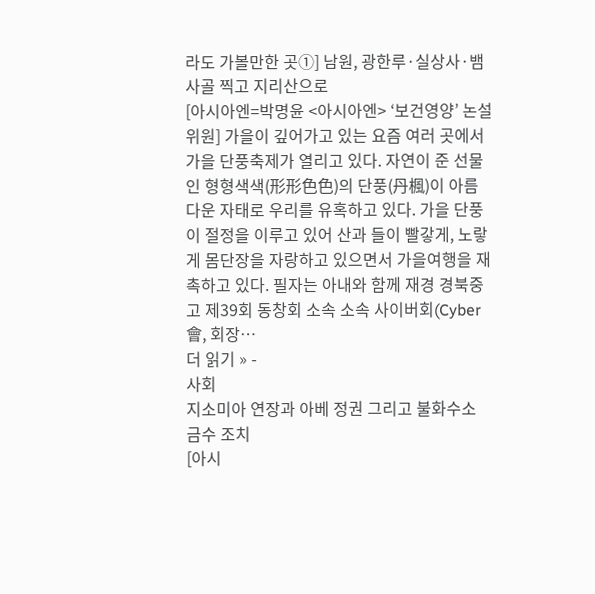라도 가볼만한 곳①] 남원, 광한루·실상사·뱀사골 찍고 지리산으로
[아시아엔=박명윤 <아시아엔> ‘보건영양’ 논설위원] 가을이 깊어가고 있는 요즘 여러 곳에서 가을 단풍축제가 열리고 있다. 자연이 준 선물인 형형색색(形形色色)의 단풍(丹楓)이 아름다운 자태로 우리를 유혹하고 있다. 가을 단풍이 절정을 이루고 있어 산과 들이 빨갛게, 노랗게 몸단장을 자랑하고 있으면서 가을여행을 재촉하고 있다. 필자는 아내와 함께 재경 경북중고 제39회 동창회 소속 소속 사이버회(Cyber會, 회장…
더 읽기 » -
사회
지소미아 연장과 아베 정권 그리고 불화수소 금수 조치
[아시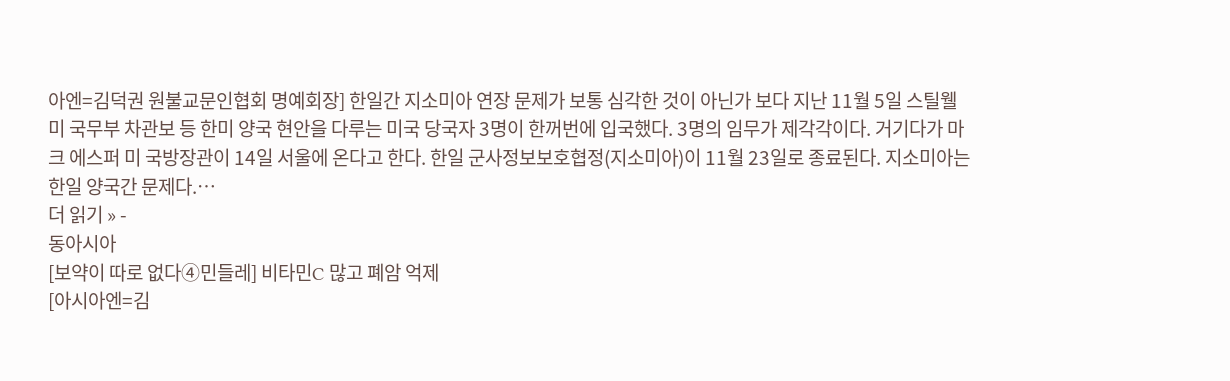아엔=김덕권 원불교문인협회 명예회장] 한일간 지소미아 연장 문제가 보통 심각한 것이 아닌가 보다 지난 11월 5일 스틸웰 미 국무부 차관보 등 한미 양국 현안을 다루는 미국 당국자 3명이 한꺼번에 입국했다. 3명의 임무가 제각각이다. 거기다가 마크 에스퍼 미 국방장관이 14일 서울에 온다고 한다. 한일 군사정보보호협정(지소미아)이 11월 23일로 종료된다. 지소미아는 한일 양국간 문제다.…
더 읽기 » -
동아시아
[보약이 따로 없다④민들레] 비타민C 많고 폐암 억제
[아시아엔=김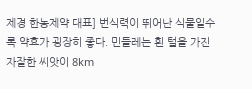제경 한농제약 대표] 번식력이 뛰어난 식물일수록 약효가 굉장히 좋다. 민들레는 흰 털을 가진 자잘한 씨앗이 8km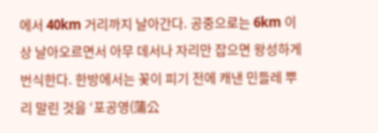에서 40km 거리까지 날아간다. 공중으로는 6km 이상 날아오르면서 아무 데서나 자리만 잡으면 왕성하게 번식한다. 한방에서는 꽃이 피기 전에 캐낸 민들레 뿌리 말린 것을 ‘포공영(蒲公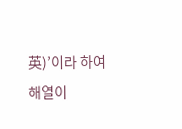英)’이라 하여 해열이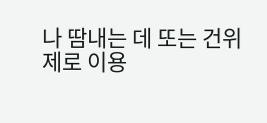나 땀내는 데 또는 건위제로 이용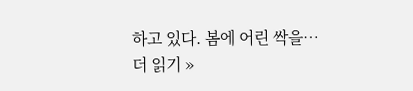하고 있다. 봄에 어린 싹을…
더 읽기 »